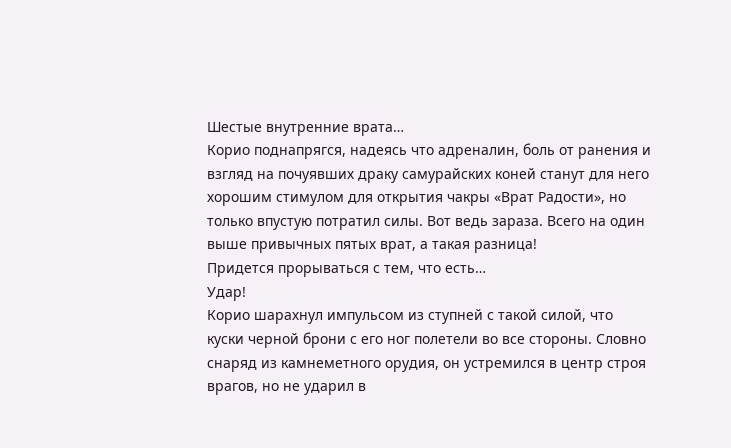Шестые внутренние врата…
Корио поднапрягся, надеясь что адреналин, боль от ранения и взгляд на почуявших драку самурайских коней станут для него хорошим стимулом для открытия чакры «Врат Радости», но только впустую потратил силы. Вот ведь зараза. Всего на один выше привычных пятых врат, а такая разница!
Придется прорываться с тем, что есть…
Удар!
Корио шарахнул импульсом из ступней с такой силой, что куски черной брони с его ног полетели во все стороны. Словно снаряд из камнеметного орудия, он устремился в центр строя врагов, но не ударил в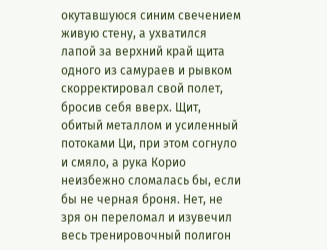окутавшуюся синим свечением живую стену, а ухватился лапой за верхний край щита одного из самураев и рывком скорректировал свой полет, бросив себя вверх. Щит, обитый металлом и усиленный потоками Ци, при этом согнуло и смяло, а рука Корио неизбежно сломалась бы, если бы не черная броня. Нет, не зря он переломал и изувечил весь тренировочный полигон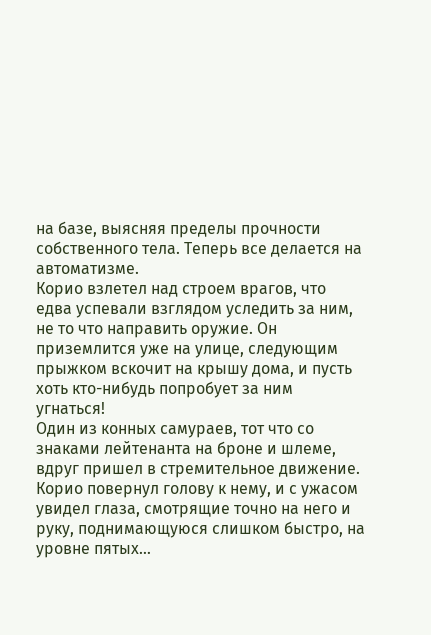на базе, выясняя пределы прочности собственного тела. Теперь все делается на автоматизме.
Корио взлетел над строем врагов, что едва успевали взглядом уследить за ним, не то что направить оружие. Он приземлится уже на улице, следующим прыжком вскочит на крышу дома, и пусть хоть кто-нибудь попробует за ним угнаться!
Один из конных самураев, тот что со знаками лейтенанта на броне и шлеме, вдруг пришел в стремительное движение. Корио повернул голову к нему, и с ужасом увидел глаза, смотрящие точно на него и руку, поднимающуюся слишком быстро, на уровне пятых…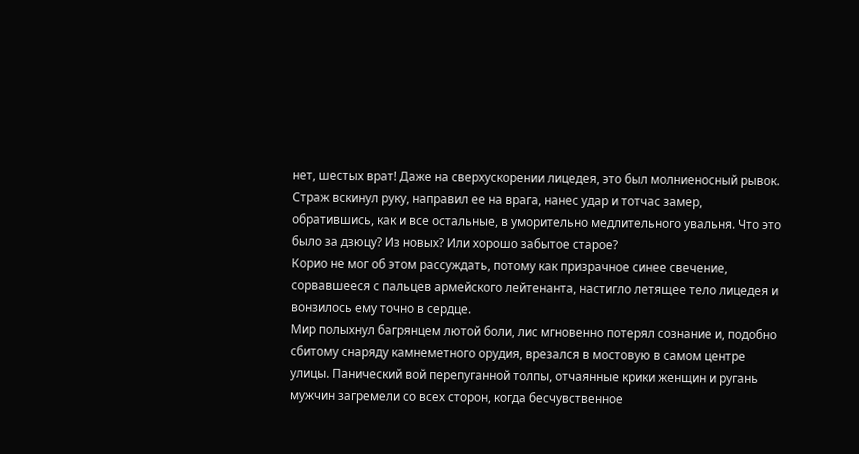нет, шестых врат! Даже на сверхускорении лицедея, это был молниеносный рывок. Страж вскинул руку, направил ее на врага, нанес удар и тотчас замер, обратившись, как и все остальные, в уморительно медлительного увальня. Что это было за дзюцу? Из новых? Или хорошо забытое старое?
Корио не мог об этом рассуждать, потому как призрачное синее свечение, сорвавшееся с пальцев армейского лейтенанта, настигло летящее тело лицедея и вонзилось ему точно в сердце.
Мир полыхнул багрянцем лютой боли, лис мгновенно потерял сознание и, подобно сбитому снаряду камнеметного орудия, врезался в мостовую в самом центре улицы. Панический вой перепуганной толпы, отчаянные крики женщин и ругань мужчин загремели со всех сторон, когда бесчувственное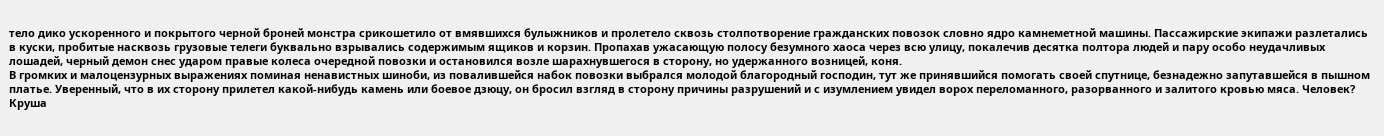тело дико ускоренного и покрытого черной броней монстра срикошетило от вмявшихся булыжников и пролетело сквозь столпотворение гражданских повозок словно ядро камнеметной машины. Пассажирские экипажи разлетались в куски, пробитые насквозь грузовые телеги буквально взрывались содержимым ящиков и корзин. Пропахав ужасающую полосу безумного хаоса через всю улицу, покалечив десятка полтора людей и пару особо неудачливых лошадей, черный демон снес ударом правые колеса очередной повозки и остановился возле шарахнувшегося в сторону, но удержанного возницей, коня.
В громких и малоцензурных выражениях поминая ненавистных шиноби, из повалившейся набок повозки выбрался молодой благородный господин, тут же принявшийся помогать своей спутнице, безнадежно запутавшейся в пышном платье. Уверенный, что в их сторону прилетел какой-нибудь камень или боевое дзюцу, он бросил взгляд в сторону причины разрушений и с изумлением увидел ворох переломанного, разорванного и залитого кровью мяса. Человек? Круша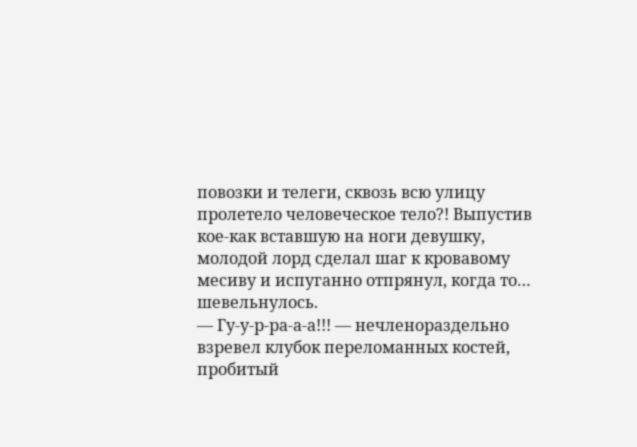повозки и телеги, сквозь всю улицу пролетело человеческое тело?! Выпустив кое-как вставшую на ноги девушку, молодой лорд сделал шаг к кровавому месиву и испуганно отпрянул, когда то… шевельнулось.
— Гу-у-р-ра-а-а!!! — нечленораздельно взревел клубок переломанных костей, пробитый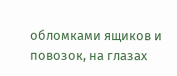обломками ящиков и повозок, на глазах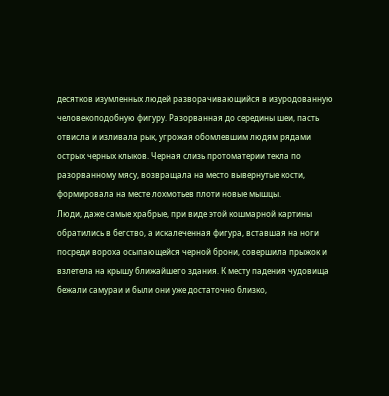десятков изумленных людей разворачивающийся в изуродованную человекоподобную фигуру. Разорванная до середины шеи, пасть отвисла и изливала рык, угрожая обомлевшим людям рядами острых черных клыков. Черная слизь протоматерии текла по разорванному мясу, возвращала на место вывернутые кости, формировала на месте лохмотьев плоти новые мышцы.
Люди, даже самые храбрые, при виде этой кошмарной картины обратились в бегство, а искалеченная фигура, вставшая на ноги посреди вороха осыпающейся черной брони, совершила прыжок и взлетела на крышу ближайшего здания. К месту падения чудовища бежали самураи и были они уже достаточно близко,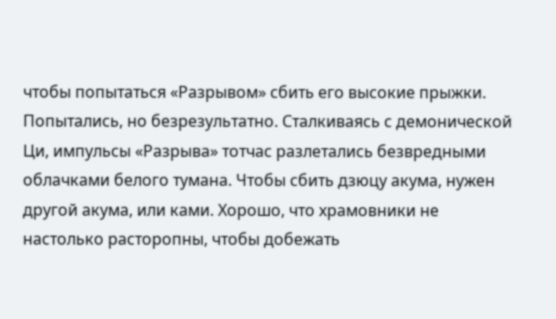чтобы попытаться «Разрывом» сбить его высокие прыжки. Попытались, но безрезультатно. Сталкиваясь с демонической Ци, импульсы «Разрыва» тотчас разлетались безвредными облачками белого тумана. Чтобы сбить дзюцу акума, нужен другой акума, или ками. Хорошо, что храмовники не настолько расторопны, чтобы добежать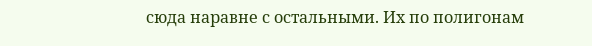сюда наравне с остальными. Их по полигонам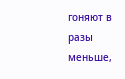гоняют в разы меньше,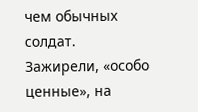чем обычных солдат. Зажирели, «особо ценные», на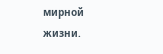мирной жизни.